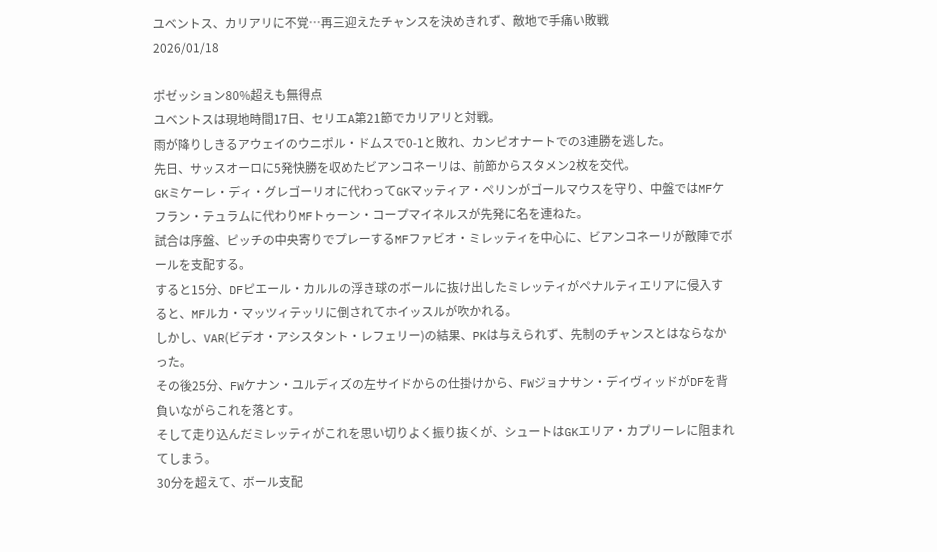ユベントス、カリアリに不覚…再三迎えたチャンスを決めきれず、敵地で手痛い敗戦
2026/01/18

ポゼッション80%超えも無得点
ユベントスは現地時間17日、セリエA第21節でカリアリと対戦。
雨が降りしきるアウェイのウニポル・ドムスで0-1と敗れ、カンピオナートでの3連勝を逃した。
先日、サッスオーロに5発快勝を収めたビアンコネーリは、前節からスタメン2枚を交代。
GKミケーレ・ディ・グレゴーリオに代わってGKマッティア・ペリンがゴールマウスを守り、中盤ではMFケフラン・テュラムに代わりMFトゥーン・コープマイネルスが先発に名を連ねた。
試合は序盤、ピッチの中央寄りでプレーするMFファビオ・ミレッティを中心に、ビアンコネーリが敵陣でボールを支配する。
すると15分、DFピエール・カルルの浮き球のボールに抜け出したミレッティがペナルティエリアに侵入すると、MFルカ・マッツィテッリに倒されてホイッスルが吹かれる。
しかし、VAR(ビデオ・アシスタント・レフェリー)の結果、PKは与えられず、先制のチャンスとはならなかった。
その後25分、FWケナン・ユルディズの左サイドからの仕掛けから、FWジョナサン・デイヴィッドがDFを背負いながらこれを落とす。
そして走り込んだミレッティがこれを思い切りよく振り抜くが、シュートはGKエリア・カプリーレに阻まれてしまう。
30分を超えて、ボール支配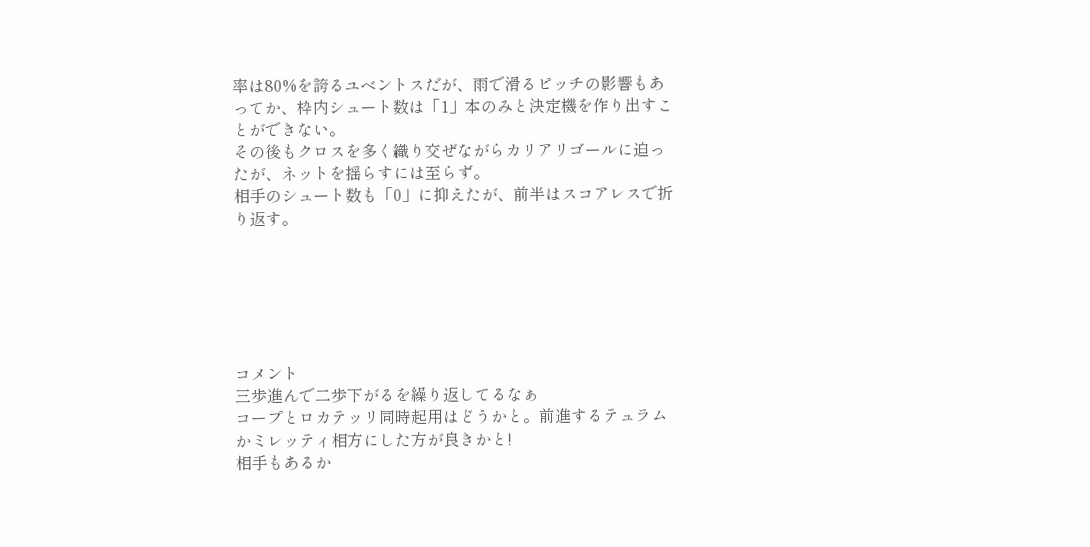率は80%を誇るユベントスだが、雨で滑るピッチの影響もあってか、枠内シュート数は「1」本のみと決定機を作り出すことができない。
その後もクロスを多く織り交ぜながらカリアリゴールに迫ったが、ネットを揺らすには至らず。
相手のシュート数も「0」に抑えたが、前半はスコアレスで折り返す。






コメント
三歩進んで二歩下がるを繰り返してるなぁ
コープとロカテッリ同時起用はどうかと。前進するテュラムかミレッティ相方にした方が良きかと!
相手もあるか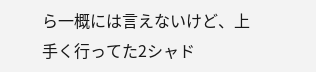ら一概には言えないけど、上手く行ってた2シャド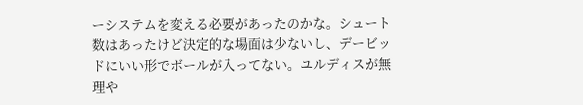ーシステムを変える必要があったのかな。シュート数はあったけど決定的な場面は少ないし、デービッドにいい形でボールが入ってない。ユルディスが無理や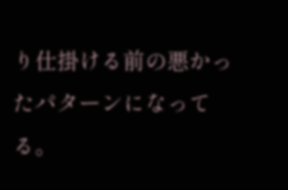り仕掛ける前の悪かったパターンになってる。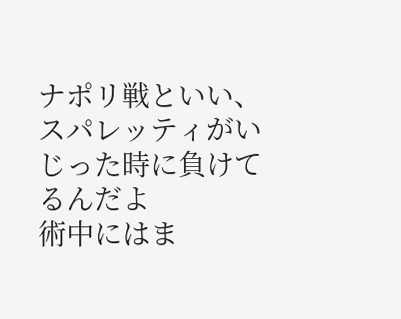ナポリ戦といい、スパレッティがいじった時に負けてるんだよ
術中にはま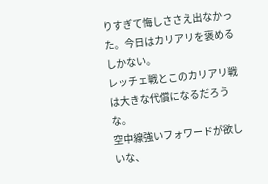りすぎて悔しささえ出なかった。今日はカリアリを褒めるしかない。
レッチェ戦とこのカリアリ戦は大きな代償になるだろうな。
空中線強いフォワードが欲しいな、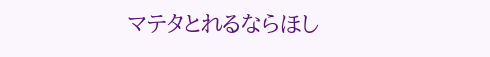マテタとれるならほし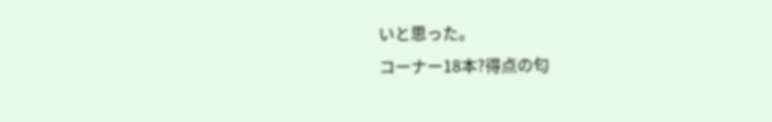いと思った。
コーナー18本?得点の匂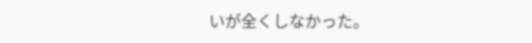いが全くしなかった。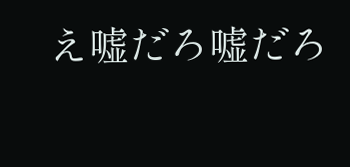え嘘だろ嘘だろ